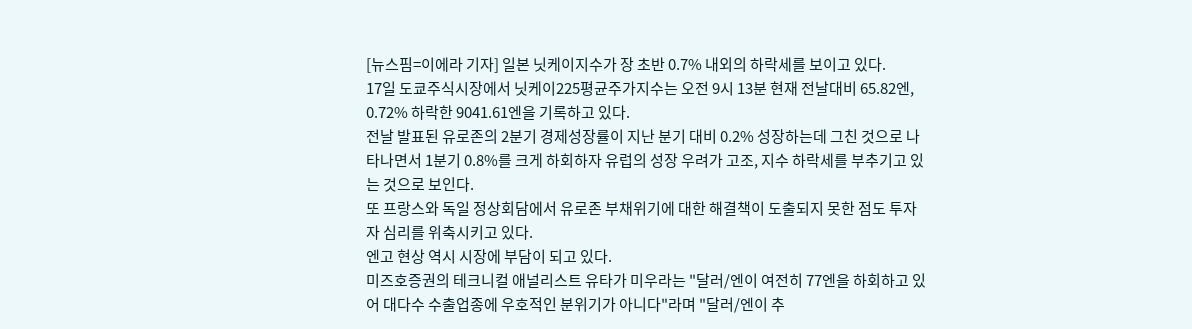[뉴스핌=이에라 기자] 일본 닛케이지수가 장 초반 0.7% 내외의 하락세를 보이고 있다.
17일 도쿄주식시장에서 닛케이225평균주가지수는 오전 9시 13분 현재 전날대비 65.82엔, 0.72% 하락한 9041.61엔을 기록하고 있다.
전날 발표된 유로존의 2분기 경제성장률이 지난 분기 대비 0.2% 성장하는데 그친 것으로 나타나면서 1분기 0.8%를 크게 하회하자 유럽의 성장 우려가 고조, 지수 하락세를 부추기고 있는 것으로 보인다.
또 프랑스와 독일 정상회담에서 유로존 부채위기에 대한 해결책이 도출되지 못한 점도 투자자 심리를 위축시키고 있다.
엔고 현상 역시 시장에 부담이 되고 있다.
미즈호증권의 테크니컬 애널리스트 유타가 미우라는 "달러/엔이 여전히 77엔을 하회하고 있어 대다수 수출업종에 우호적인 분위기가 아니다"라며 "달러/엔이 추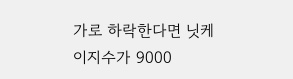가로 하락한다면 닛케이지수가 9000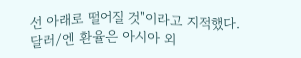선 아래로 떨어질 것"이라고 지적했다.
달러/엔 환율은 아시아 외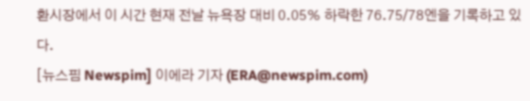환시장에서 이 시간 현재 전날 뉴욕장 대비 0.05% 하락한 76.75/78엔을 기록하고 있다.
[뉴스핌 Newspim] 이에라 기자 (ERA@newspim.com)